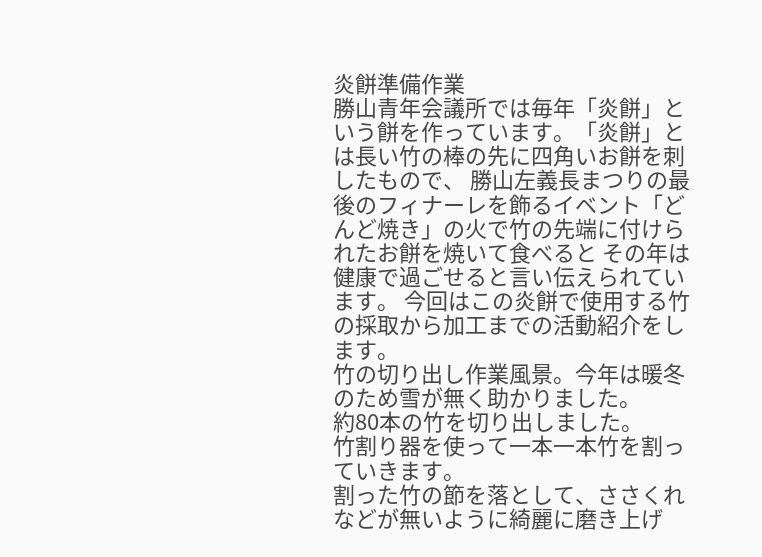炎餅準備作業
勝山青年会議所では毎年「炎餅」という餅を作っています。「炎餅」とは長い竹の棒の先に四角いお餅を刺したもので、 勝山左義長まつりの最後のフィナーレを飾るイベント「どんど焼き」の火で竹の先端に付けられたお餅を焼いて食べると その年は健康で過ごせると言い伝えられています。 今回はこの炎餅で使用する竹の採取から加工までの活動紹介をします。
竹の切り出し作業風景。今年は暖冬のため雪が無く助かりました。
約80本の竹を切り出しました。
竹割り器を使って一本一本竹を割っていきます。
割った竹の節を落として、ささくれなどが無いように綺麗に磨き上げ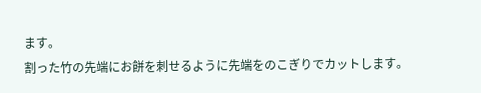ます。
割った竹の先端にお餅を刺せるように先端をのこぎりでカットします。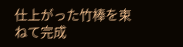仕上がった竹棒を束ねて完成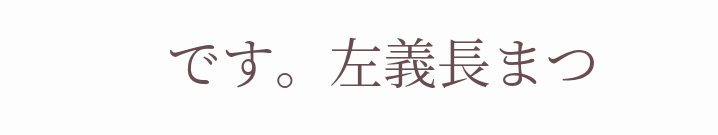です。左義長まつ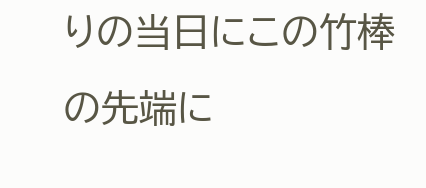りの当日にこの竹棒の先端に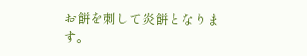お餅を刺して炎餅となります。